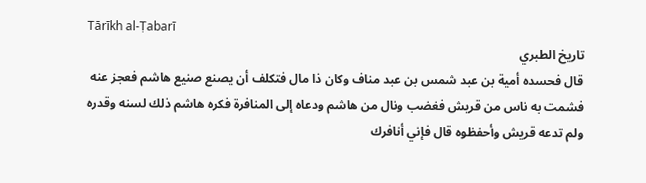Tārīkh al-Ṭabarī
تاريخ الطبري
قال فحسده أمية بن عبد شمس بن عبد مناف وكان ذا مال فتكلف أن يصنع صنيع هاشم فعجز عنه فشمت به ناس من قريش فغضب ونال من هاشم ودعاه إلى المنافرة فكره هاشم ذلك لسنه وقدره ولم تدعه قريش وأحفظوه قال فإني أنافرك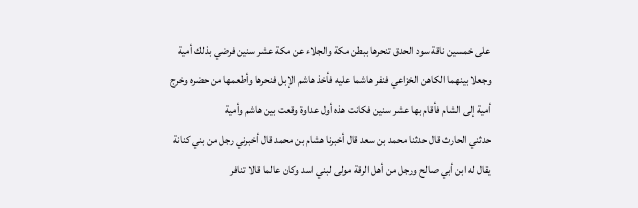على خمسين ناقة سود الحدق تنحرها ببطن مكة والجلاء عن مكة عشر سنين فرضي بذلك أمية وجعلا بينهما الكاهن الخزاعي فنفر هاشما عليه فأخذ هاشم الإبل فنحرها وأطعمها من حضره وخرج أمية إلى الشام فأقام بها عشر سنين فكانت هذه أول عداوة وقعت بين هاشم وأمية
حدثني الحارث قال حدثنا محمد بن سعد قال أخبرنا هشام بن محمد قال أخبرني رجل من بني كنانة يقال له ابن أبي صالح ورجل من أهل الرقة مولى لبني اسد وكان عالما قالا تنافر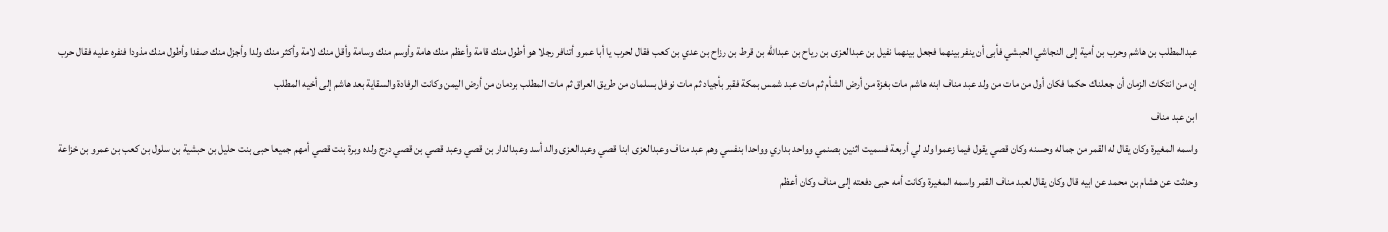عبدالمطلب بن هاشم وحرب بن أمية إلى النجاشي الحبشي فأبى أن ينفر بينهما فجعل بينهما نفيل بن عبدالعزى بن رياح بن عبدالله بن قرط بن رزاح بن عدي بن كعب فقال لحرب يا أبا عمرو أتنافر رجلا هو أطول منك قامة وأعظم منك هامة وأوسم منك وسامة وأقل منك لامة وأكثر منك ولدا وأجزل منك صفدا وأطول منك مذودا فنفره عليه فقال حرب إن من انتكاث الزمان أن جعلناك حكما فكان أول من مات من ولد عبد مناف ابنه هاشم مات بغزة من أرض الشأم ثم مات عبد شمس بمكة فقبر بأجياد ثم مات نوفل بسلمان من طريق العراق ثم مات المطلب بردمان من أرض اليمن وكانت الرفادة والسقاية بعد هاشم إلى أخيه المطلب
ابن عبد مناف
واسمه المغيرة وكان يقال له القمر من جماله وحسنه وكان قصي يقول فيما زعموا ولد لي أربعة فسميت اثنين بصنمي وواحد بداري وواحدا بنفسي وهم عبد مناف وعبدالعزى ابنا قصي وعبدالعزى والد أسد وعبدالدار بن قصي وعبد قصي بن قصي درج ولده وبرة بنت قصي أمهم جميعا حبى بنت حليل بن حبشية بن سلول بن كعب بن عمرو بن خزاعة
وحدثت عن هشام بن محمد عن ابيه قال وكان يقال لعبد مناف القمر واسمه المغيرة وكانت أمه حبى دفعته إلى مناف وكان أعظم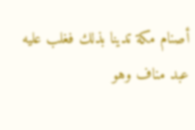أصنام مكة تدينا بذلك فغلب عليه عبد مناف وهو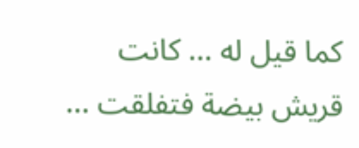كما قيل له ... كانت قريش بيضة فتفلقت ...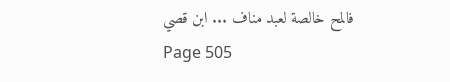فالمح خالصة لعبد مناف ... ابن قصي
Page 505